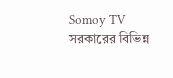Somoy TV
সরকারের বিভিন্ন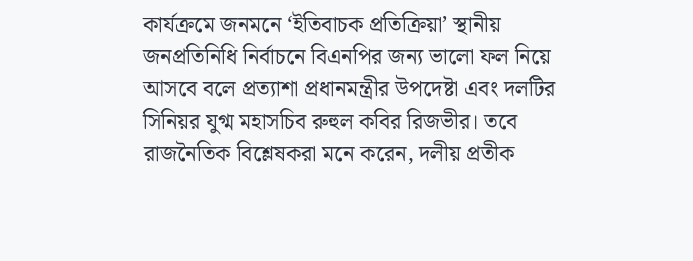কার্যক্রমে জনমনে ‘ইতিবাচক প্রতিক্রিয়া’ স্থানীয় জনপ্রতিনিধি নির্বাচনে বিএনপির জন্য ভালো ফল নিয়ে আসবে বলে প্রত্যাশা প্রধানমন্ত্রীর উপদেষ্টা এবং দলটির সিনিয়র যুগ্ম মহাসচিব রুহুল কবির রিজভীর। তবে রাজনৈতিক বিশ্লেষকরা মনে করেন, দলীয় প্রতীক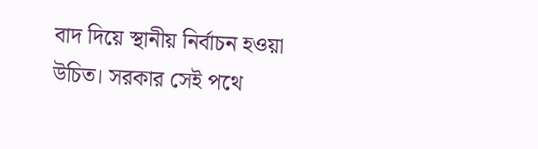বাদ দিয়ে স্থানীয় নির্বাচন হওয়া উচিত। সরকার সেই পথে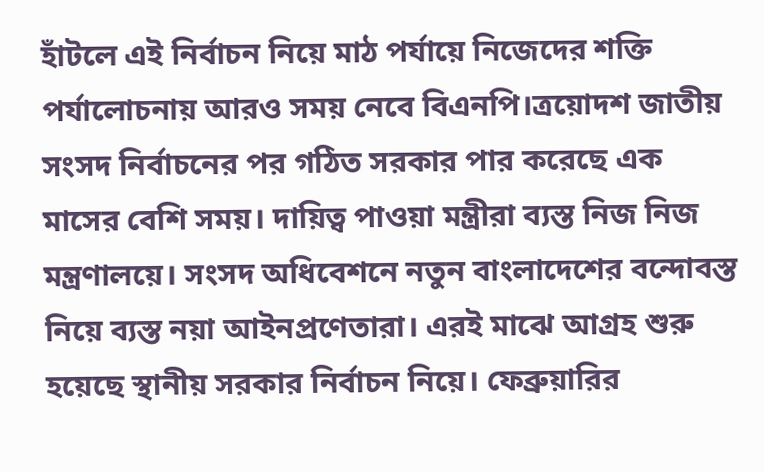হাঁটলে এই নির্বাচন নিয়ে মাঠ পর্যায়ে নিজেদের শক্তি পর্যালোচনায় আরও সময় নেবে বিএনপি।ত্রয়োদশ জাতীয় সংসদ নির্বাচনের পর গঠিত সরকার পার করেছে এক মাসের বেশি সময়। দায়িত্ব পাওয়া মন্ত্রীরা ব্যস্ত নিজ নিজ মন্ত্রণালয়ে। সংসদ অধিবেশনে নতুন বাংলাদেশের বন্দোবস্ত নিয়ে ব্যস্ত নয়া আইনপ্রণেতারা। এরই মাঝে আগ্রহ শুরু হয়েছে স্থানীয় সরকার নির্বাচন নিয়ে। ফেব্রুয়ারির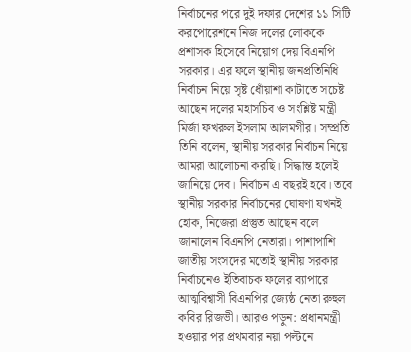নির্বাচনের পরে দুই দফার দেশের ১১ সিটি করপোরেশনে নিজ দলের লোককে প্রশাসক হিসেবে নিয়োগ দেয় বিএনপি সরকার। এর ফলে স্থানীয় জনপ্রতিনিধি নির্বাচন নিয়ে সৃষ্ট ধোঁয়াশা কাটাতে সচেষ্ট আছেন দলের মহাসচিব ও সংশ্লিষ্ট মন্ত্রী মির্জা ফখরুল ইসলাম আলমগীর। সম্প্রতি তিনি বলেন, স্থানীয় সরকার নির্বাচন নিয়ে আমরা আলোচনা করছি। সিদ্ধান্ত হলেই জানিয়ে দেব। নির্বাচন এ বছরই হবে। তবে স্থানীয় সরকার নির্বাচনের ঘোষণা যখনই হোক, নিজেরা প্রস্তুত আছেন বলে জানালেন বিএনপি নেতারা। পাশাপাশি জাতীয় সংসদের মতোই স্থানীয় সরকার নির্বাচনেও ইতিবাচক ফলের ব্যাপারে আত্মবিশ্বাসী বিএনপির জ্যেষ্ঠ নেতা রুহুল কবির রিজভী। আরও পড়ুন: প্রধানমন্ত্রী হওয়ার পর প্রথমবার নয়া পল্টনে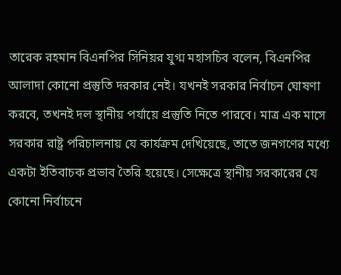তারেক রহমান বিএনপির সিনিয়র যুগ্ম মহাসচিব বলেন, বিএনপির আলাদা কোনো প্রস্তুতি দরকার নেই। যখনই সরকার নির্বাচন ঘোষণা করবে, তখনই দল স্থানীয় পর্যায়ে প্রস্তুতি নিতে পারবে। মাত্র এক মাসে সরকার রাষ্ট্র পরিচালনায় যে কার্যক্রম দেখিয়েছে, তাতে জনগণের মধ্যে একটা ইতিবাচক প্রভাব তৈরি হয়েছে। সেক্ষেত্রে স্থানীয় সরকারের যে কোনো নির্বাচনে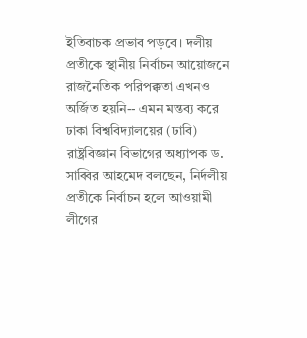ইতিবাচক প্রভাব পড়বে। দলীয় প্রতীকে স্থানীয় নির্বাচন আয়োজনে রাজনৈতিক পরিপক্কতা এখনও অর্জিত হয়নি-- এমন মন্তব্য করে ঢাকা বিশ্ববিদ্যালয়ের (ঢাবি) রাষ্ট্রবিজ্ঞান বিভাগের অধ্যাপক ড. সাব্বির আহমেদ বলছেন, নির্দলীয় প্রতীকে নির্বাচন হলে আওয়ামী লীগের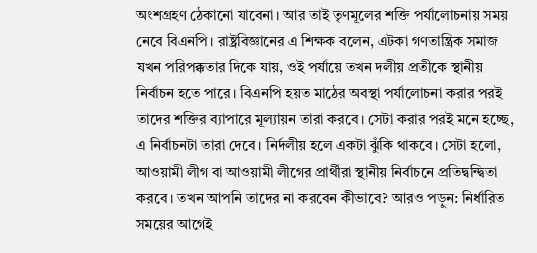অংশগ্রহণ ঠেকানো যাবেনা। আর তাই তৃণমূলের শক্তি পর্যালোচনায় সময় নেবে বিএনপি। রাষ্ট্রবিজ্ঞানের এ শিক্ষক বলেন, এটকা গণতান্ত্রিক সমাজ যখন পরিপক্কতার দিকে যায়, ওই পর্যায়ে তখন দলীয় প্রতীকে স্থানীয় নির্বাচন হতে পারে। বিএনপি হয়ত মাঠের অবস্থা পর্যালোচনা করার পরই তাদের শক্তির ব্যাপারে মূল্যায়ন তারা করবে। সেটা করার পরই মনে হচ্ছে, এ নির্বাচনটা তারা দেবে। নির্দলীয় হলে একটা ঝুঁকি থাকবে। সেটা হলো, আওয়ামী লীগ বা আওয়ামী লীগের প্রার্থীরা স্থানীয় নির্বাচনে প্রতিদ্বন্দ্বিতা করবে। তখন আপনি তাদের না করবেন কীভাবে? আরও পড়ুন: নির্ধারিত সময়ের আগেই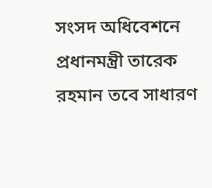সংসদ অধিবেশনে প্রধানমন্ত্রী তারেক রহমান তবে সাধারণ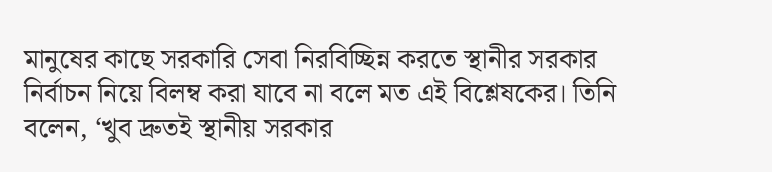মানুষের কাছে সরকারি সেবা নিরবিচ্ছিন্ন করতে স্থানীর সরকার নির্বাচন নিয়ে বিলম্ব করা যাবে না বলে মত এই বিশ্লেষকের। তিনি বলেন, ‘খুব দ্রুতই স্থানীয় সরকার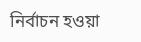নির্বাচন হওয়া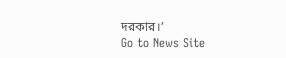দরকার।’
Go to News Site